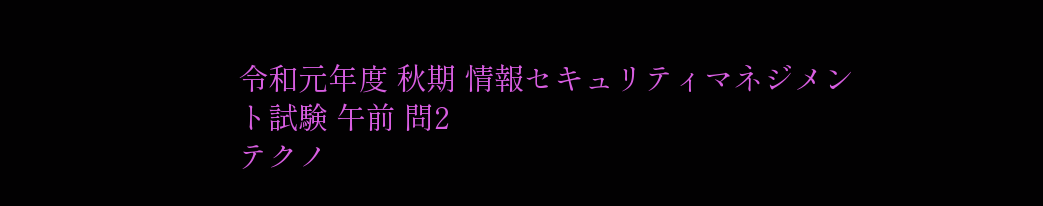令和元年度 秋期 情報セキュリティマネジメント試験 午前 問2
テクノ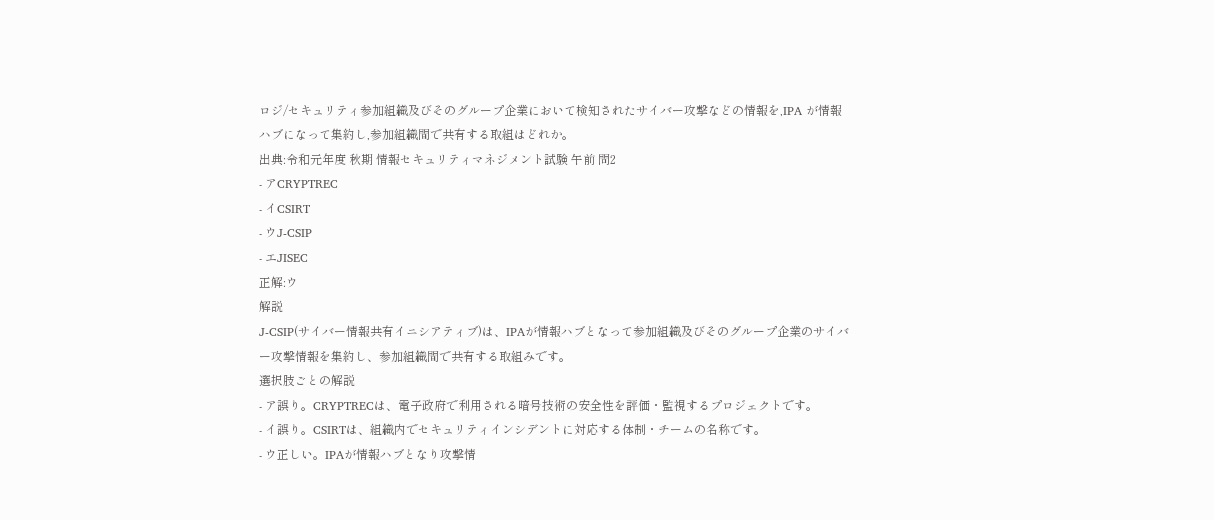ロジ/セキュリティ参加組織及びそのグループ企業において検知されたサイバー攻撃などの情報を,IPA が情報ハブになって集約し,参加組織間で共有する取組はどれか。
出典:令和元年度 秋期 情報セキュリティマネジメント試験 午前 問2
- アCRYPTREC
- イCSIRT
- ウJ-CSIP
- エJISEC
正解:ウ
解説
J-CSIP(サイバー情報共有イニシアティブ)は、IPAが情報ハブとなって参加組織及びそのグループ企業のサイバー攻撃情報を集約し、参加組織間で共有する取組みです。
選択肢ごとの解説
- ア誤り。CRYPTRECは、電子政府で利用される暗号技術の安全性を評価・監視するプロジェクトです。
- イ誤り。CSIRTは、組織内でセキュリティインシデントに対応する体制・チームの名称です。
- ウ正しい。IPAが情報ハブとなり攻撃情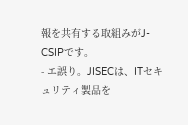報を共有する取組みがJ-CSIPです。
- エ誤り。JISECは、ITセキュリティ製品を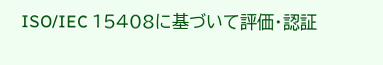ISO/IEC 15408に基づいて評価・認証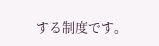する制度です。